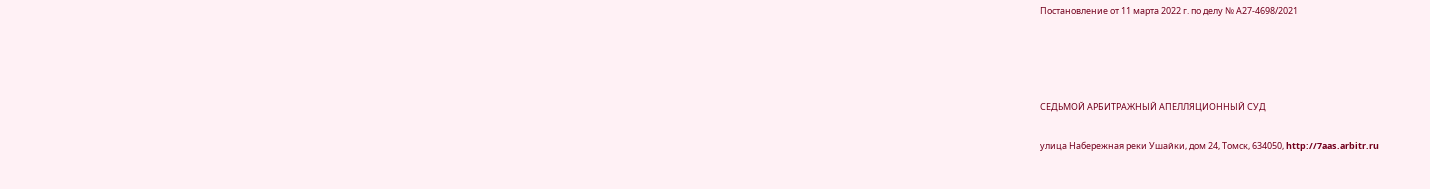Постановление от 11 марта 2022 г. по делу № А27-4698/2021




СЕДЬМОЙ АРБИТРАЖНЫЙ АПЕЛЛЯЦИОННЫЙ СУД

улица Набережная реки Ушайки, дом 24, Томск, 634050, http://7aas.arbitr.ru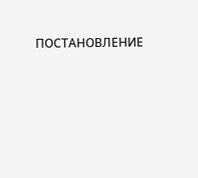ПОСТАНОВЛЕНИЕ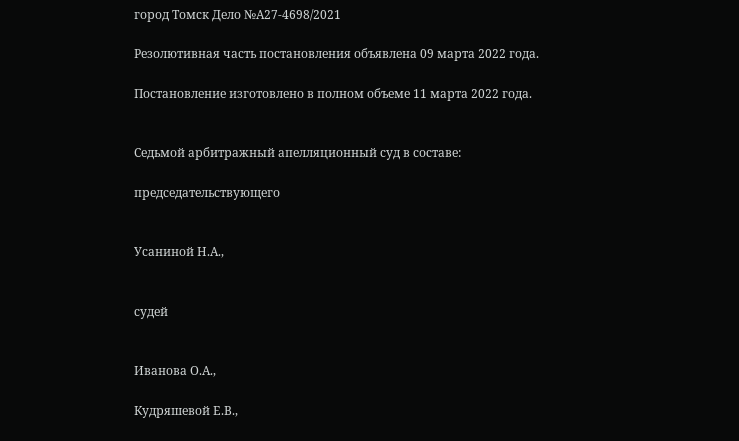город Томск Дело №А27-4698/2021

Резолютивная часть постановления объявлена 09 марта 2022 года.

Постановление изготовлено в полном объеме 11 марта 2022 года.


Седьмой арбитражный апелляционный суд в составе:

председательствующего


Усаниной Н.А.,


судей


Иванова О.А.,

Кудряшевой Е.В.,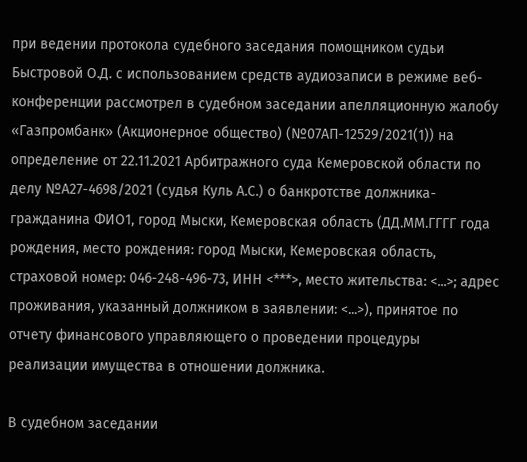при ведении протокола судебного заседания помощником судьи Быстровой О.Д. с использованием средств аудиозаписи в режиме веб-конференции рассмотрел в судебном заседании апелляционную жалобу «Газпромбанк» (Акционерное общество) (№07АП-12529/2021(1)) на определение от 22.11.2021 Арбитражного суда Кемеровской области по делу №А27-4698/2021 (судья Куль А.С.) о банкротстве должника-гражданина ФИО1, город Мыски, Кемеровская область (ДД.ММ.ГГГГ года рождения, место рождения: город Мыски, Кемеровская область, страховой номер: 046-248-496-73, ИНН <***>, место жительства: <...>; адрес проживания, указанный должником в заявлении: <...>), принятое по отчету финансового управляющего о проведении процедуры реализации имущества в отношении должника.

В судебном заседании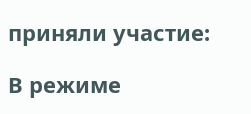приняли участие:

В режиме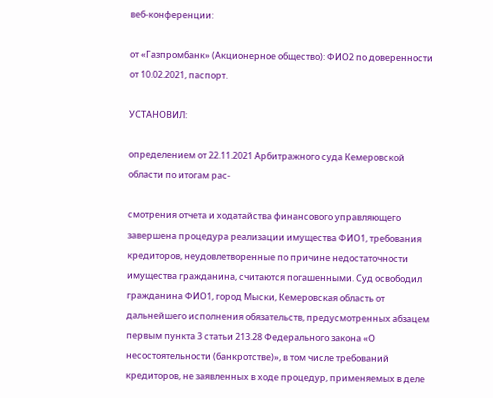веб-конференции:

от «Газпромбанк» (Акционерное общество): ФИО2 по доверенности от 10.02.2021, паспорт.

УСТАНОВИЛ:

определением от 22.11.2021 Арбитражного суда Кемеровской области по итогам рас-

смотрения отчета и ходатайства финансового управляющего завершена процедура реализации имущества ФИО1, требования кредиторов, неудовлетворенные по причине недостаточности имущества гражданина, считаются погашенными. Суд освободил гражданина ФИО1, город Мыски, Кемеровская область от дальнейшего исполнения обязательств, предусмотренных абзацем первым пункта 3 статьи 213.28 Федерального закона «О несостоятельности (банкротстве)», в том числе требований кредиторов, не заявленных в ходе процедур, применяемых в деле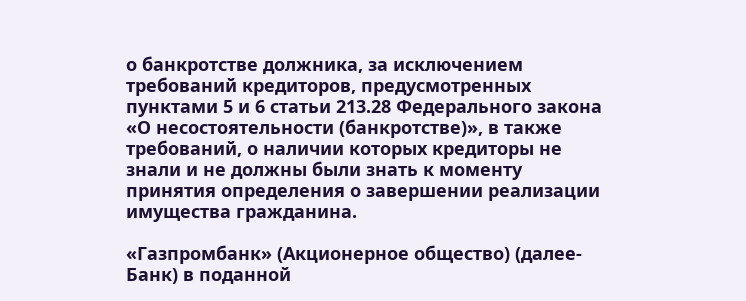о банкротстве должника, за исключением требований кредиторов, предусмотренных пунктами 5 и 6 статьи 213.28 Федерального закона «О несостоятельности (банкротстве)», в также требований, о наличии которых кредиторы не знали и не должны были знать к моменту принятия определения о завершении реализации имущества гражданина.

«Газпромбанк» (Акционерное общество) (далее- Банк) в поданной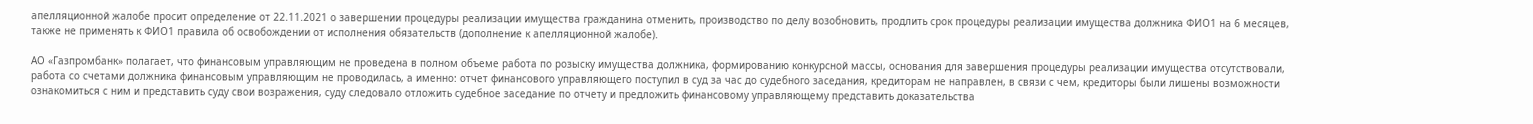апелляционной жалобе просит определение от 22.11.2021 о завершении процедуры реализации имущества гражданина отменить, производство по делу возобновить, продлить срок процедуры реализации имущества должника ФИО1 на 6 месяцев, также не применять к ФИО1 правила об освобождении от исполнения обязательств (дополнение к апелляционной жалобе).

АО «Газпромбанк» полагает, что финансовым управляющим не проведена в полном объеме работа по розыску имущества должника, формированию конкурсной массы, основания для завершения процедуры реализации имущества отсутствовали, работа со счетами должника финансовым управляющим не проводилась, а именно: отчет финансового управляющего поступил в суд за час до судебного заседания, кредиторам не направлен, в связи с чем, кредиторы были лишены возможности ознакомиться с ним и представить суду свои возражения, суду следовало отложить судебное заседание по отчету и предложить финансовому управляющему представить доказательства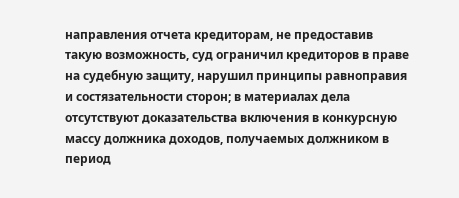направления отчета кредиторам, не предоставив такую возможность, суд ограничил кредиторов в праве на судебную защиту, нарушил принципы равноправия и состязательности сторон; в материалах дела отсутствуют доказательства включения в конкурсную массу должника доходов, получаемых должником в период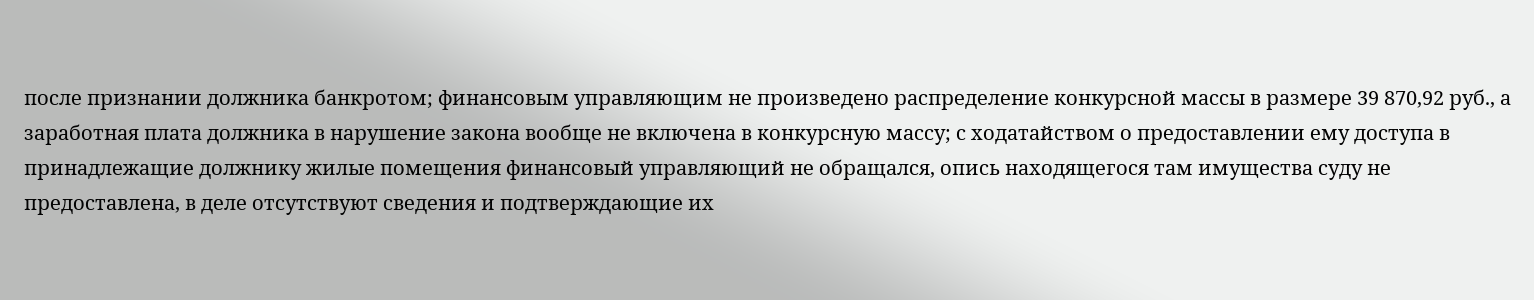после признании должника банкротом; финансовым управляющим не произведено распределение конкурсной массы в размере 39 870,92 руб., а заработная плата должника в нарушение закона вообще не включена в конкурсную массу; с ходатайством о предоставлении ему доступа в принадлежащие должнику жилые помещения финансовый управляющий не обращался, опись находящегося там имущества суду не предоставлена, в деле отсутствуют сведения и подтверждающие их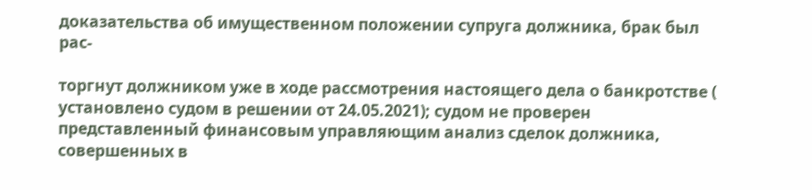доказательства об имущественном положении супруга должника, брак был рас-

торгнут должником уже в ходе рассмотрения настоящего дела о банкротстве ( установлено судом в решении от 24.05.2021); судом не проверен представленный финансовым управляющим анализ сделок должника, совершенных в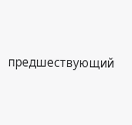предшествующий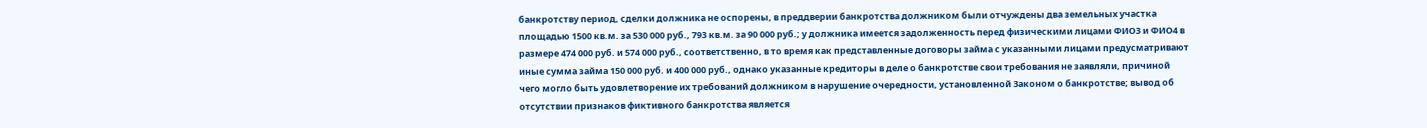банкротству период, сделки должника не оспорены, в преддверии банкротства должником были отчуждены два земельных участка площадью 1500 кв.м. за 530 000 руб., 793 кв.м. за 90 000 руб.; у должника имеется задолженность перед физическими лицами ФИО3 и ФИО4 в размере 474 000 руб. и 574 000 руб., соответственно, в то время как представленные договоры займа с указанными лицами предусматривают иные сумма займа 150 000 руб. и 400 000 руб., однако указанные кредиторы в деле о банкротстве свои требования не заявляли, причиной чего могло быть удовлетворение их требований должником в нарушение очередности, установленной Законом о банкротстве; вывод об отсутствии признаков фиктивного банкротства является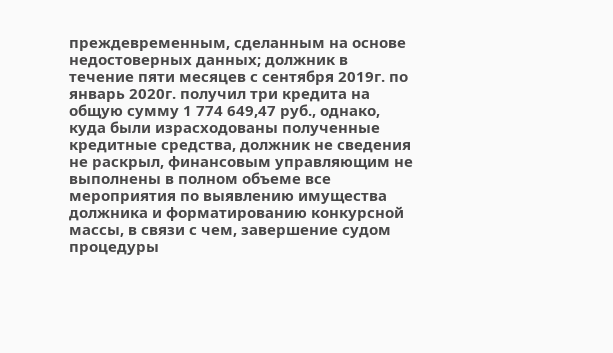преждевременным, сделанным на основе недостоверных данных; должник в течение пяти месяцев с сентября 2019г. по январь 2020г. получил три кредита на общую сумму 1 774 649,47 руб., однако, куда были израсходованы полученные кредитные средства, должник не сведения не раскрыл, финансовым управляющим не выполнены в полном объеме все мероприятия по выявлению имущества должника и форматированию конкурсной массы, в связи с чем, завершение судом процедуры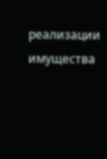реализации имущества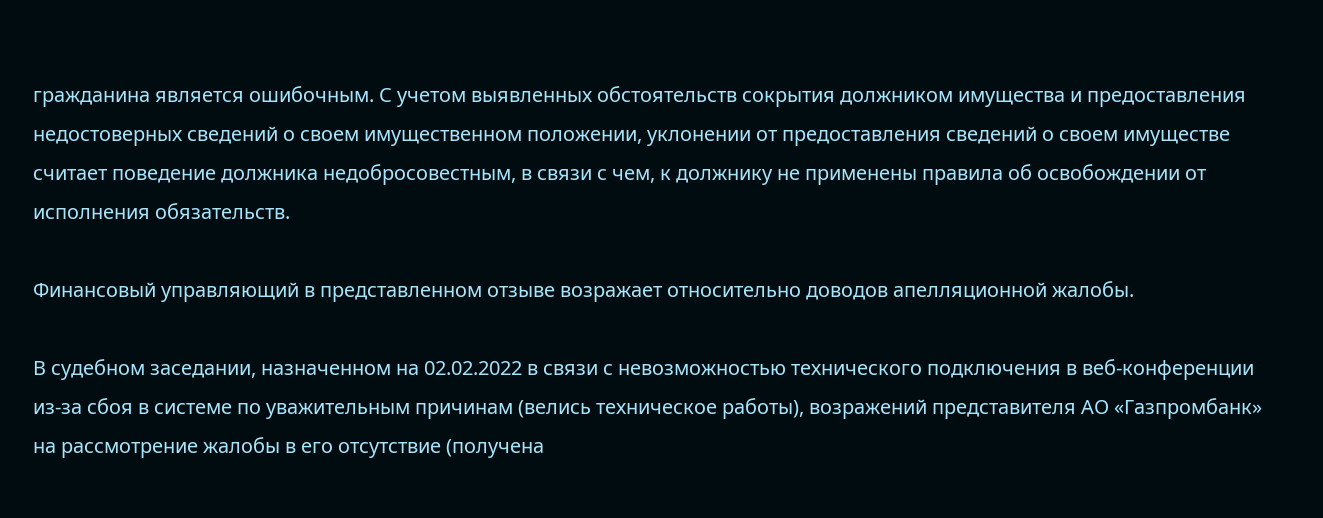гражданина является ошибочным. С учетом выявленных обстоятельств сокрытия должником имущества и предоставления недостоверных сведений о своем имущественном положении, уклонении от предоставления сведений о своем имуществе считает поведение должника недобросовестным, в связи с чем, к должнику не применены правила об освобождении от исполнения обязательств.

Финансовый управляющий в представленном отзыве возражает относительно доводов апелляционной жалобы.

В судебном заседании, назначенном на 02.02.2022 в связи с невозможностью технического подключения в веб-конференции из-за сбоя в системе по уважительным причинам (велись техническое работы), возражений представителя АО «Газпромбанк» на рассмотрение жалобы в его отсутствие (получена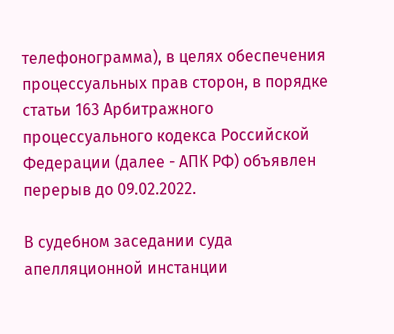телефонограмма), в целях обеспечения процессуальных прав сторон, в порядке статьи 163 Арбитражного процессуального кодекса Российской Федерации (далее - АПК РФ) объявлен перерыв до 09.02.2022.

В судебном заседании суда апелляционной инстанции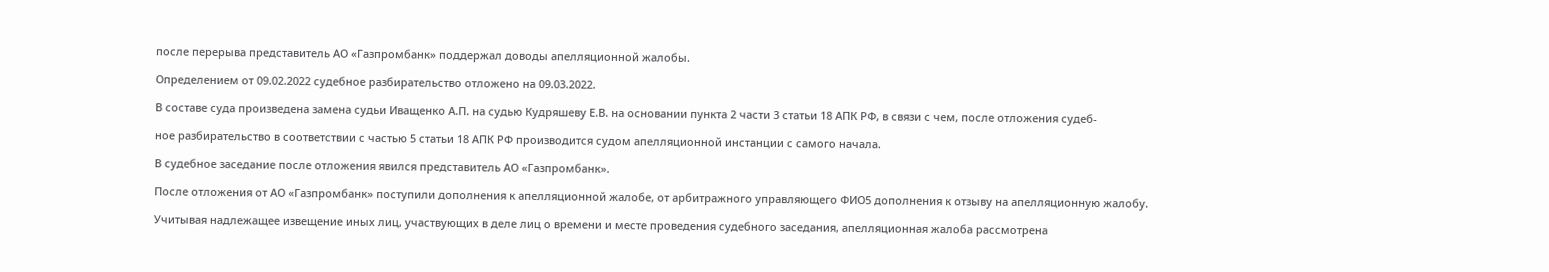после перерыва представитель АО «Газпромбанк» поддержал доводы апелляционной жалобы.

Определением от 09.02.2022 судебное разбирательство отложено на 09.03.2022.

В составе суда произведена замена судьи Иващенко А.П. на судью Кудряшеву Е.В. на основании пункта 2 части 3 статьи 18 АПК РФ, в связи с чем, после отложения судеб-

ное разбирательство в соответствии с частью 5 статьи 18 АПК РФ производится судом апелляционной инстанции с самого начала.

В судебное заседание после отложения явился представитель АО «Газпромбанк».

После отложения от АО «Газпромбанк» поступили дополнения к апелляционной жалобе, от арбитражного управляющего ФИО5 дополнения к отзыву на апелляционную жалобу.

Учитывая надлежащее извещение иных лиц, участвующих в деле лиц о времени и месте проведения судебного заседания, апелляционная жалоба рассмотрена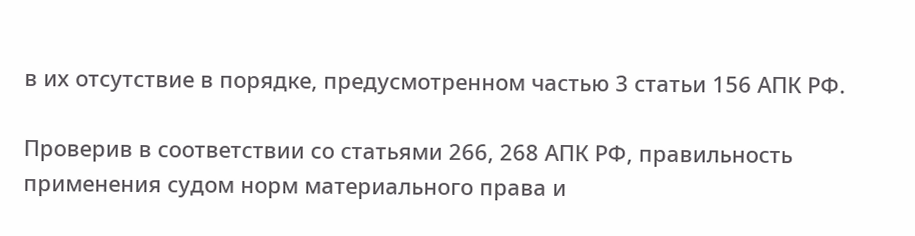в их отсутствие в порядке, предусмотренном частью 3 статьи 156 АПК РФ.

Проверив в соответствии со статьями 266, 268 АПК РФ, правильность применения судом норм материального права и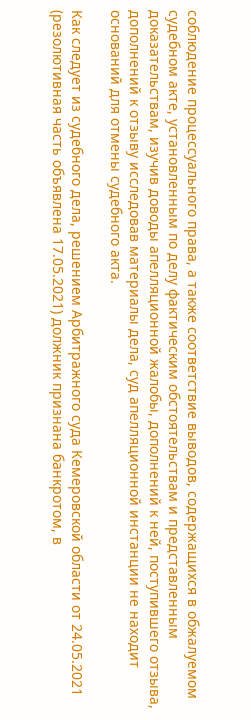соблюдение процессуального права, а также соответствие выводов, содержащихся в обжалуемом судебном акте, установленным по делу фактическим обстоятельствам и представленным доказательствам, изучив доводы апелляционной жалобы, дополнений к ней, поступившего отзыва, дополнений к отзыву исследовав материалы дела, суд апелляционной инстанции не находит оснований для отмены судебного акта.

Как следует из судебного дела, решением Арбитражного суда Кемеровской области от 24.05.2021 (резолютивная часть объявлена 17.05.2021) должник признана банкротом, в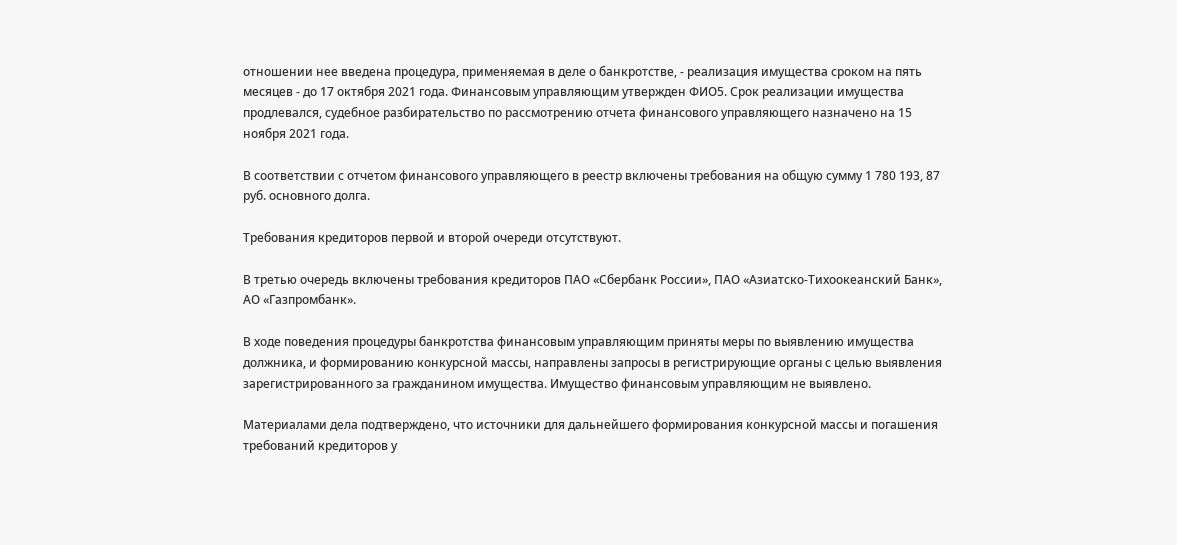отношении нее введена процедура, применяемая в деле о банкротстве, - реализация имущества сроком на пять месяцев - до 17 октября 2021 года. Финансовым управляющим утвержден ФИО5. Срок реализации имущества продлевался, судебное разбирательство по рассмотрению отчета финансового управляющего назначено на 15 ноября 2021 года.

В соответствии с отчетом финансового управляющего в реестр включены требования на общую сумму 1 780 193, 87 руб. основного долга.

Требования кредиторов первой и второй очереди отсутствуют.

В третью очередь включены требования кредиторов ПАО «Сбербанк России», ПАО «Азиатско-Тихоокеанский Банк», АО «Газпромбанк».

В ходе поведения процедуры банкротства финансовым управляющим приняты меры по выявлению имущества должника, и формированию конкурсной массы, направлены запросы в регистрирующие органы с целью выявления зарегистрированного за гражданином имущества. Имущество финансовым управляющим не выявлено.

Материалами дела подтверждено, что источники для дальнейшего формирования конкурсной массы и погашения требований кредиторов у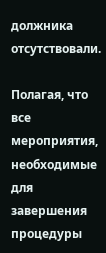должника отсутствовали.

Полагая, что все мероприятия, необходимые для завершения процедуры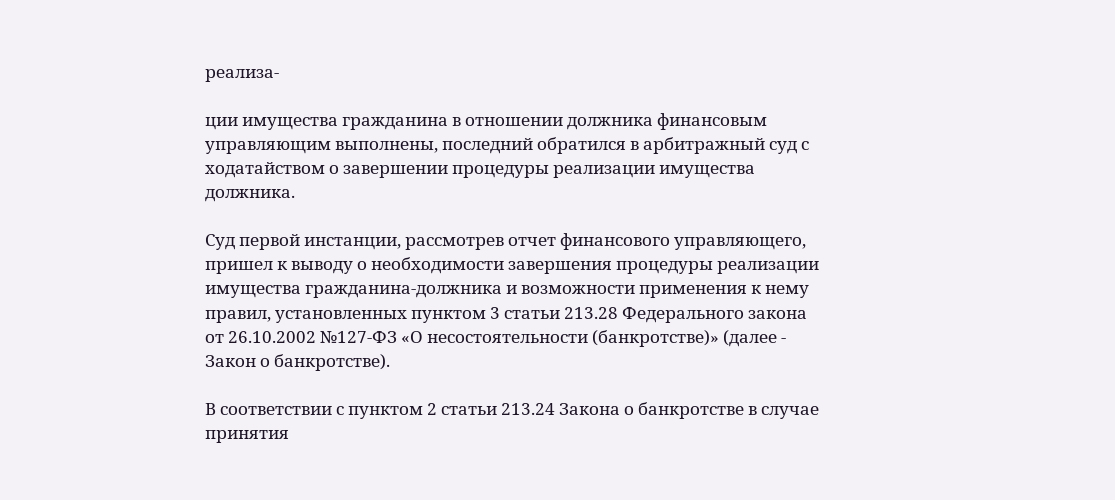реализа-

ции имущества гражданина в отношении должника финансовым управляющим выполнены, последний обратился в арбитражный суд с ходатайством о завершении процедуры реализации имущества должника.

Суд первой инстанции, рассмотрев отчет финансового управляющего, пришел к выводу о необходимости завершения процедуры реализации имущества гражданина-должника и возможности применения к нему правил, установленных пунктом 3 статьи 213.28 Федерального закона от 26.10.2002 №127-ФЗ «О несостоятельности (банкротстве)» (далее - Закон о банкротстве).

В соответствии с пунктом 2 статьи 213.24 Закона о банкротстве в случае принятия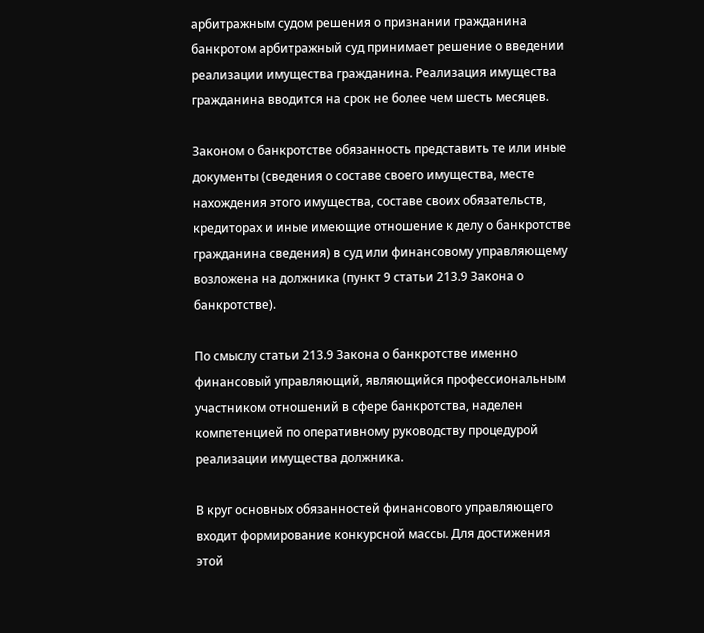арбитражным судом решения о признании гражданина банкротом арбитражный суд принимает решение о введении реализации имущества гражданина. Реализация имущества гражданина вводится на срок не более чем шесть месяцев.

Законом о банкротстве обязанность представить те или иные документы (сведения о составе своего имущества, месте нахождения этого имущества, составе своих обязательств, кредиторах и иные имеющие отношение к делу о банкротстве гражданина сведения) в суд или финансовому управляющему возложена на должника (пункт 9 статьи 213.9 Закона о банкротстве).

По смыслу статьи 213.9 Закона о банкротстве именно финансовый управляющий, являющийся профессиональным участником отношений в сфере банкротства, наделен компетенцией по оперативному руководству процедурой реализации имущества должника.

В круг основных обязанностей финансового управляющего входит формирование конкурсной массы. Для достижения этой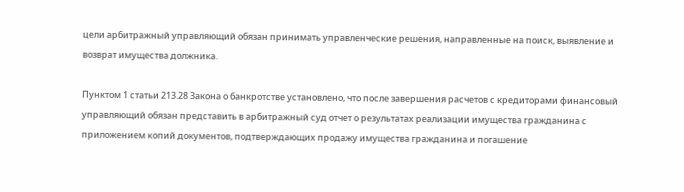цели арбитражный управляющий обязан принимать управленческие решения, направленные на поиск, выявление и возврат имущества должника.

Пунктом 1 статьи 213.28 Закона о банкротстве установлено, что после завершения расчетов с кредиторами финансовый управляющий обязан представить в арбитражный суд отчет о результатах реализации имущества гражданина с приложением копий документов, подтверждающих продажу имущества гражданина и погашение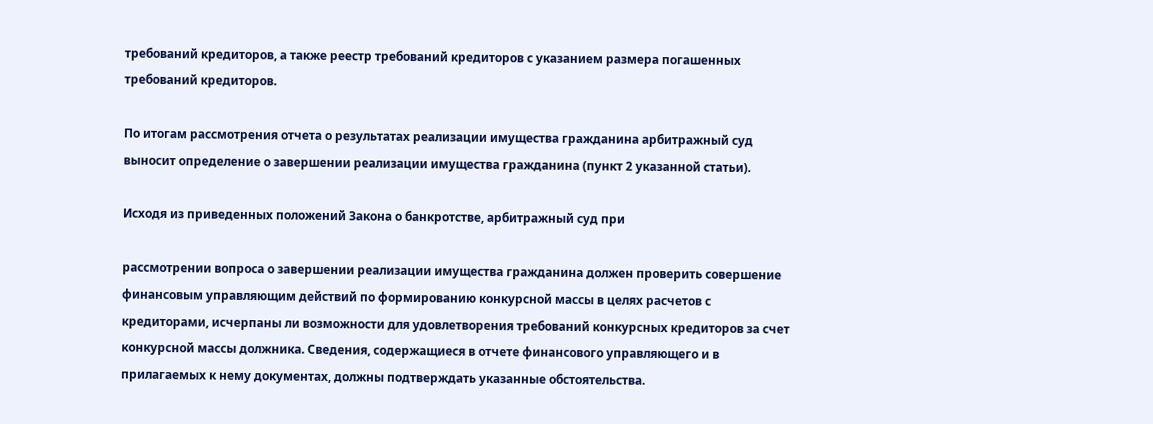требований кредиторов, а также реестр требований кредиторов с указанием размера погашенных требований кредиторов.

По итогам рассмотрения отчета о результатах реализации имущества гражданина арбитражный суд выносит определение о завершении реализации имущества гражданина (пункт 2 указанной статьи).

Исходя из приведенных положений Закона о банкротстве, арбитражный суд при

рассмотрении вопроса о завершении реализации имущества гражданина должен проверить совершение финансовым управляющим действий по формированию конкурсной массы в целях расчетов с кредиторами, исчерпаны ли возможности для удовлетворения требований конкурсных кредиторов за счет конкурсной массы должника. Сведения, содержащиеся в отчете финансового управляющего и в прилагаемых к нему документах, должны подтверждать указанные обстоятельства.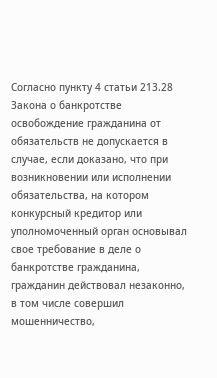Согласно пункту 4 статьи 213.28 Закона о банкротстве освобождение гражданина от обязательств не допускается в случае, если доказано, что при возникновении или исполнении обязательства, на котором конкурсный кредитор или уполномоченный орган основывал свое требование в деле о банкротстве гражданина, гражданин действовал незаконно, в том числе совершил мошенничество,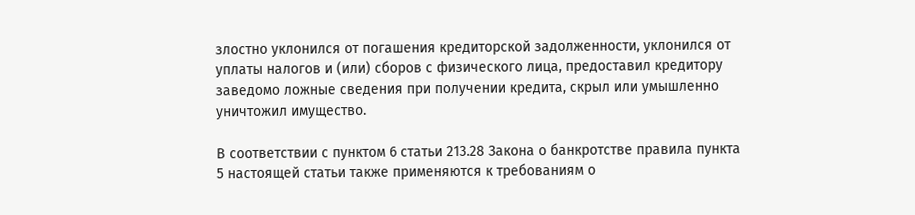злостно уклонился от погашения кредиторской задолженности, уклонился от уплаты налогов и (или) сборов с физического лица, предоставил кредитору заведомо ложные сведения при получении кредита, скрыл или умышленно уничтожил имущество.

В соответствии с пунктом 6 статьи 213.28 Закона о банкротстве правила пункта 5 настоящей статьи также применяются к требованиям о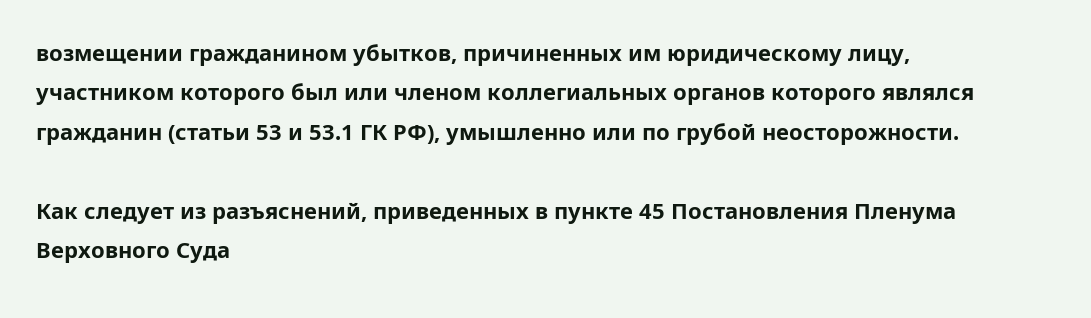возмещении гражданином убытков, причиненных им юридическому лицу, участником которого был или членом коллегиальных органов которого являлся гражданин (статьи 53 и 53.1 ГК РФ), умышленно или по грубой неосторожности.

Как следует из разъяснений, приведенных в пункте 45 Постановления Пленума Верховного Суда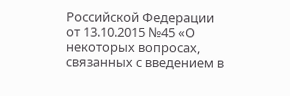Российской Федерации от 13.10.2015 №45 «О некоторых вопросах, связанных с введением в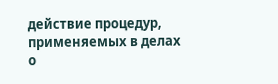действие процедур, применяемых в делах о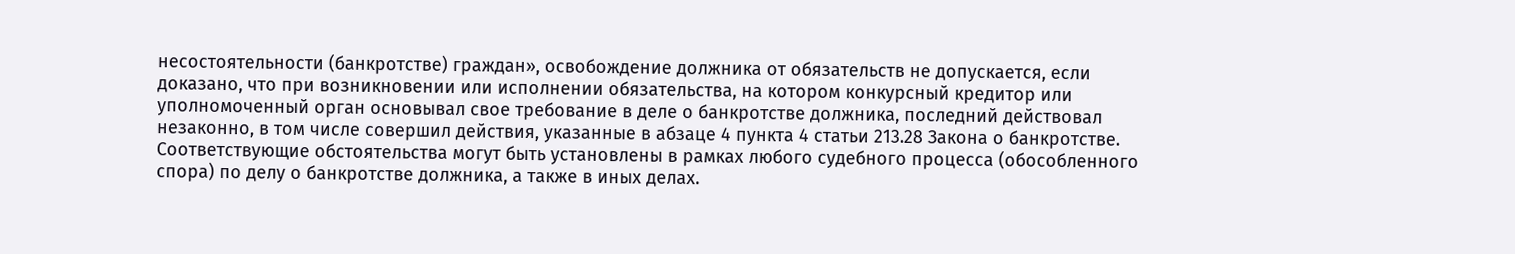несостоятельности (банкротстве) граждан», освобождение должника от обязательств не допускается, если доказано, что при возникновении или исполнении обязательства, на котором конкурсный кредитор или уполномоченный орган основывал свое требование в деле о банкротстве должника, последний действовал незаконно, в том числе совершил действия, указанные в абзаце 4 пункта 4 статьи 213.28 Закона о банкротстве. Соответствующие обстоятельства могут быть установлены в рамках любого судебного процесса (обособленного спора) по делу о банкротстве должника, а также в иных делах.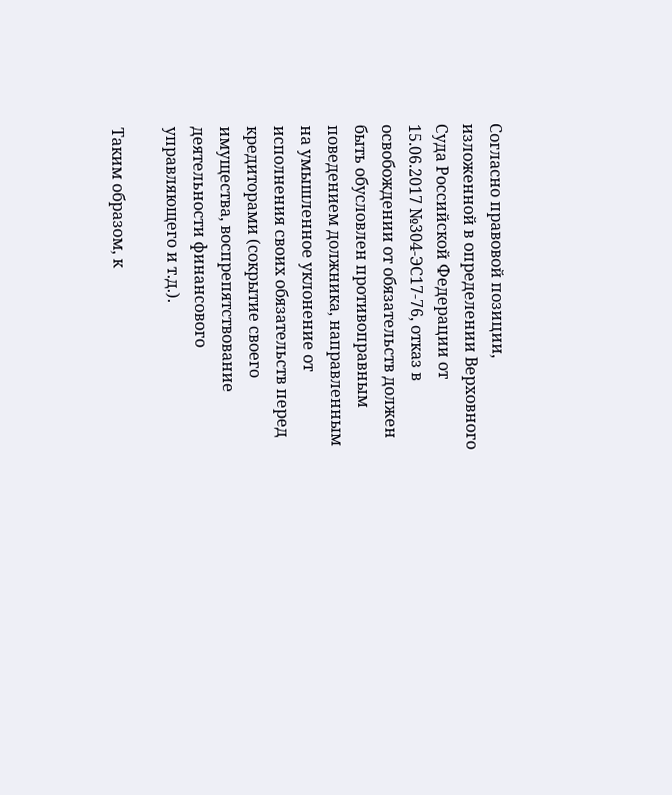Согласно правовой позиции, изложенной в определении Верховного Суда Российской Федерации от 15.06.2017 №304-ЭС17-76, отказ в освобождении от обязательств должен быть обусловлен противоправным поведением должника, направленным на умышленное уклонение от исполнения своих обязательств перед кредиторами (сокрытие своего имущества, воспрепятствование деятельности финансового управляющего и т.д.).

Таким образом, к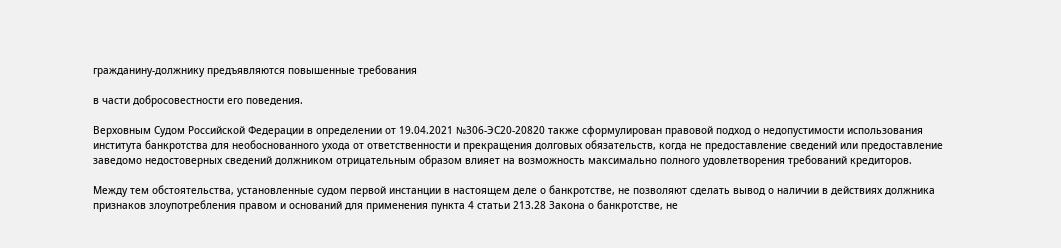гражданину-должнику предъявляются повышенные требования

в части добросовестности его поведения.

Верховным Судом Российской Федерации в определении от 19.04.2021 №306-ЭС20-20820 также сформулирован правовой подход о недопустимости использования института банкротства для необоснованного ухода от ответственности и прекращения долговых обязательств, когда не предоставление сведений или предоставление заведомо недостоверных сведений должником отрицательным образом влияет на возможность максимально полного удовлетворения требований кредиторов.

Между тем обстоятельства, установленные судом первой инстанции в настоящем деле о банкротстве, не позволяют сделать вывод о наличии в действиях должника признаков злоупотребления правом и оснований для применения пункта 4 статьи 213.28 Закона о банкротстве, не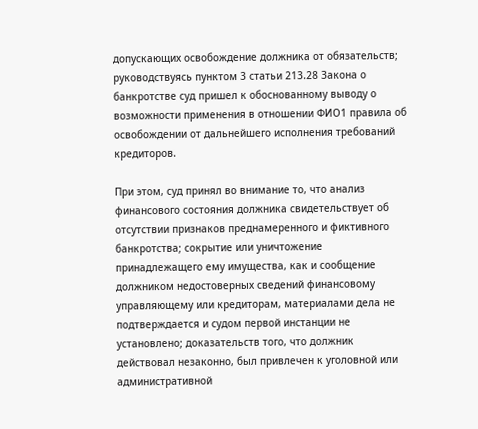допускающих освобождение должника от обязательств; руководствуясь пунктом 3 статьи 213.28 Закона о банкротстве суд пришел к обоснованному выводу о возможности применения в отношении ФИО1 правила об освобождении от дальнейшего исполнения требований кредиторов.

При этом, суд принял во внимание то, что анализ финансового состояния должника свидетельствует об отсутствии признаков преднамеренного и фиктивного банкротства; сокрытие или уничтожение принадлежащего ему имущества, как и сообщение должником недостоверных сведений финансовому управляющему или кредиторам, материалами дела не подтверждается и судом первой инстанции не установлено; доказательств того, что должник действовал незаконно, был привлечен к уголовной или административной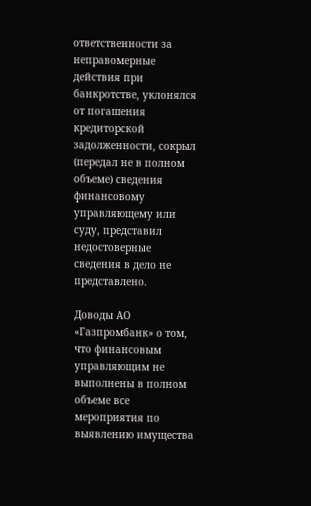ответственности за неправомерные действия при банкротстве, уклонялся от погашения кредиторской задолженности, сокрыл (передал не в полном объеме) сведения финансовому управляющему или суду, представил недостоверные сведения в дело не представлено.

Доводы АО «Газпромбанк» о том, что финансовым управляющим не выполнены в полном объеме все мероприятия по выявлению имущества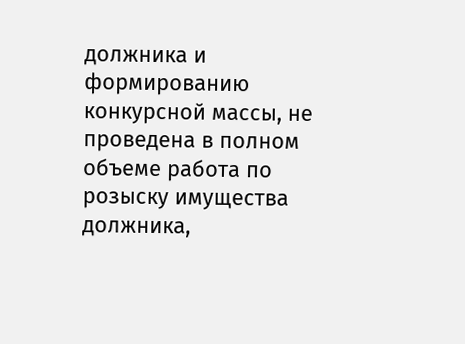должника и формированию конкурсной массы, не проведена в полном объеме работа по розыску имущества должника,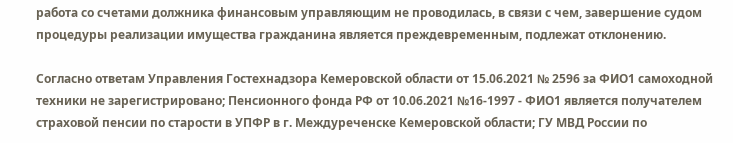работа со счетами должника финансовым управляющим не проводилась, в связи с чем, завершение судом процедуры реализации имущества гражданина является преждевременным, подлежат отклонению.

Согласно ответам Управления Гостехнадзора Кемеровской области от 15.06.2021 № 2596 за ФИО1 самоходной техники не зарегистрировано; Пенсионного фонда РФ от 10.06.2021 №16-1997 - ФИО1 является получателем страховой пенсии по старости в УПФР в г. Междуреченске Кемеровской области; ГУ МВД России по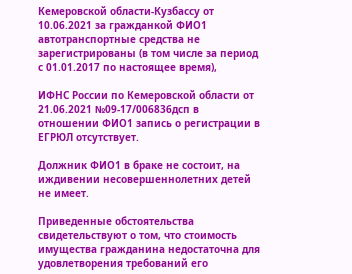Кемеровской области-Кузбассу от 10.06.2021 за гражданкой ФИО1 автотранспортные средства не зарегистрированы (в том числе за период с 01.01.2017 по настоящее время),

ИФНС России по Кемеровской области от 21.06.2021 №09-17/006836дсп в отношении ФИО1 запись о регистрации в ЕГРЮЛ отсутствует.

Должник ФИО1 в браке не состоит, на иждивении несовершеннолетних детей не имеет.

Приведенные обстоятельства свидетельствуют о том, что стоимость имущества гражданина недостаточна для удовлетворения требований его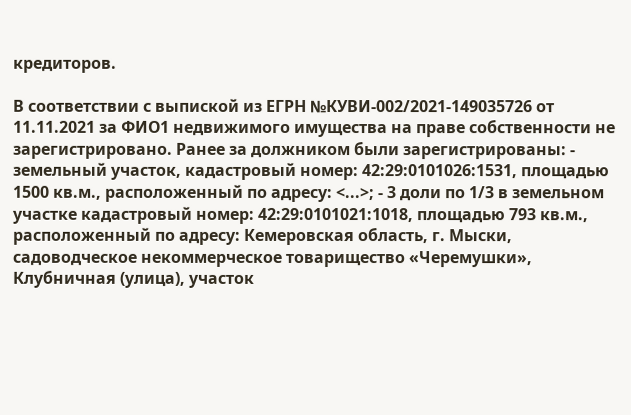кредиторов.

В соответствии с выпиской из ЕГРН №КУВИ-002/2021-149035726 от 11.11.2021 за ФИО1 недвижимого имущества на праве собственности не зарегистрировано. Ранее за должником были зарегистрированы: - земельный участок, кадастровый номер: 42:29:0101026:1531, площадью 1500 кв.м., расположенный по адресу: <...>; - 3 доли по 1/3 в земельном участке кадастровый номер: 42:29:0101021:1018, площадью 793 кв.м., расположенный по адресу: Кемеровская область, г. Мыски, садоводческое некоммерческое товарищество «Черемушки», Клубничная (улица), участок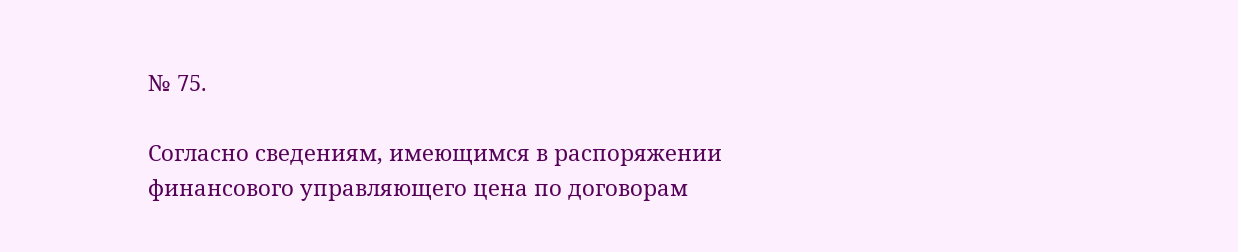№ 75.

Согласно сведениям, имеющимся в распоряжении финансового управляющего цена по договорам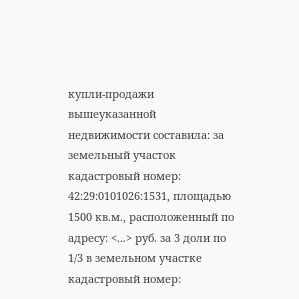купли-продажи вышеуказанной недвижимости составила: за земельный участок кадастровый номер: 42:29:0101026:1531, площадью 1500 кв.м., расположенный по адресу: <...> руб. за 3 доли по 1/3 в земельном участке кадастровый номер: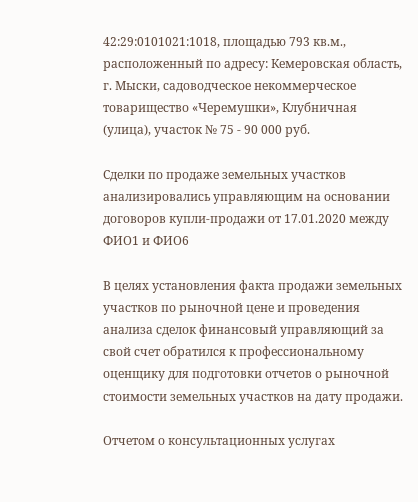42:29:0101021:1018, площадью 793 кв.м., расположенный по адресу: Кемеровская область, г. Мыски, садоводческое некоммерческое товарищество «Черемушки», Клубничная (улица), участок № 75 - 90 000 руб.

Сделки по продаже земельных участков анализировались управляющим на основании договоров купли-продажи от 17.01.2020 между ФИО1 и ФИО6

В целях установления факта продажи земельных участков по рыночной цене и проведения анализа сделок финансовый управляющий за свой счет обратился к профессиональному оценщику для подготовки отчетов о рыночной стоимости земельных участков на дату продажи.

Отчетом о консультационных услугах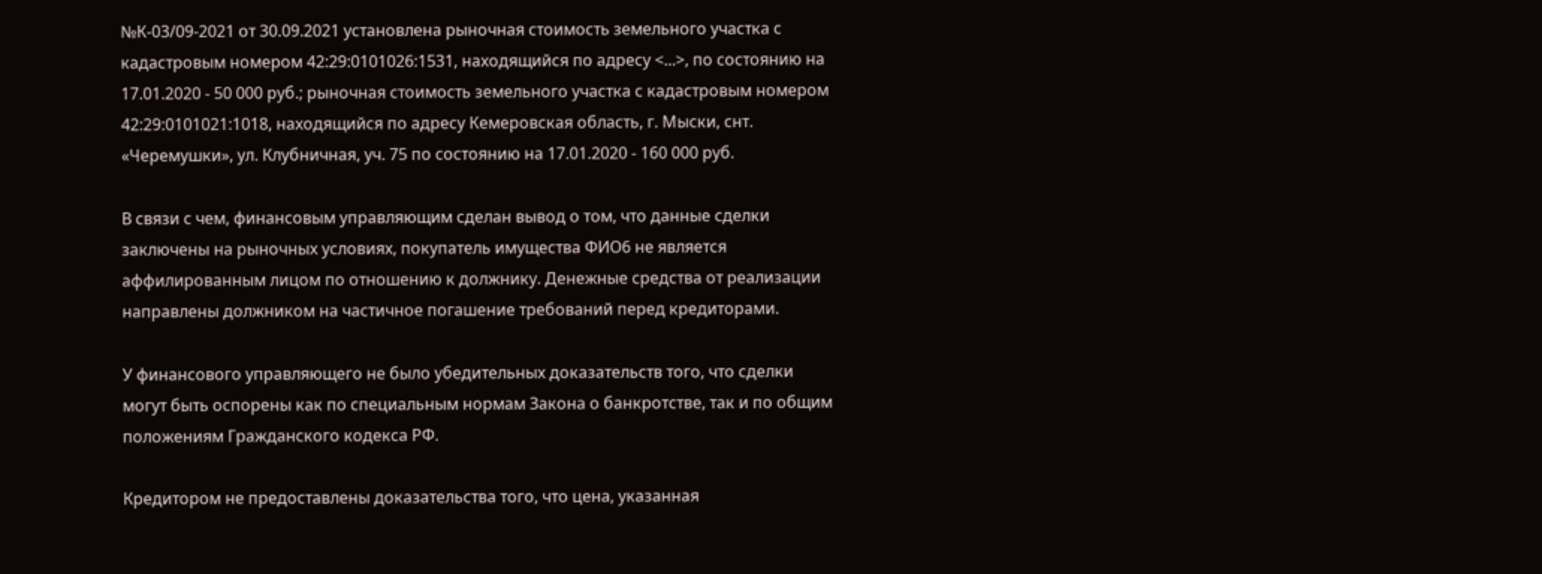№К-03/09-2021 от 30.09.2021 установлена рыночная стоимость земельного участка с кадастровым номером 42:29:0101026:1531, находящийся по адресу <...>, по состоянию на 17.01.2020 - 50 000 руб.; рыночная стоимость земельного участка с кадастровым номером 42:29:0101021:1018, находящийся по адресу Кемеровская область, г. Мыски, снт. «Черемушки», ул. Клубничная, уч. 75 по состоянию на 17.01.2020 - 160 000 руб.

В связи с чем, финансовым управляющим сделан вывод о том, что данные сделки заключены на рыночных условиях, покупатель имущества ФИО6 не является аффилированным лицом по отношению к должнику. Денежные средства от реализации направлены должником на частичное погашение требований перед кредиторами.

У финансового управляющего не было убедительных доказательств того, что сделки могут быть оспорены как по специальным нормам Закона о банкротстве, так и по общим положениям Гражданского кодекса РФ.

Кредитором не предоставлены доказательства того, что цена, указанная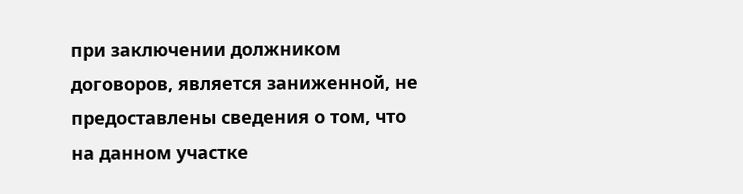при заключении должником договоров, является заниженной, не предоставлены сведения о том, что на данном участке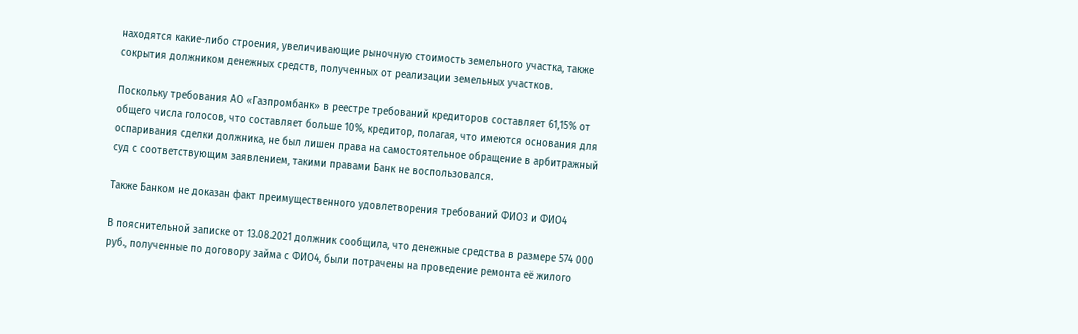находятся какие-либо строения, увеличивающие рыночную стоимость земельного участка, также сокрытия должником денежных средств, полученных от реализации земельных участков.

Поскольку требования АО «Газпромбанк» в реестре требований кредиторов составляет 61,15% от общего числа голосов, что составляет больше 10%, кредитор, полагая, что имеются основания для оспаривания сделки должника, не был лишен права на самостоятельное обращение в арбитражный суд с соответствующим заявлением, такими правами Банк не воспользовался.

Также Банком не доказан факт преимущественного удовлетворения требований ФИО3 и ФИО4

В пояснительной записке от 13.08.2021 должник сообщила, что денежные средства в размере 574 000 руб., полученные по договору займа с ФИО4, были потрачены на проведение ремонта её жилого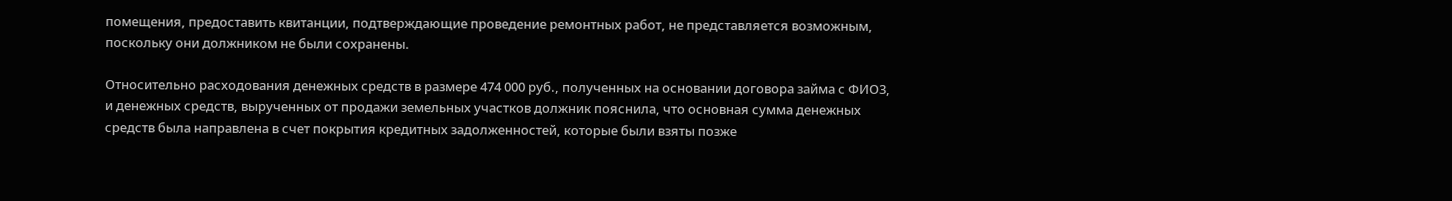помещения, предоставить квитанции, подтверждающие проведение ремонтных работ, не представляется возможным, поскольку они должником не были сохранены.

Относительно расходования денежных средств в размере 474 000 руб., полученных на основании договора займа с ФИО3, и денежных средств, вырученных от продажи земельных участков должник пояснила, что основная сумма денежных средств была направлена в счет покрытия кредитных задолженностей, которые были взяты позже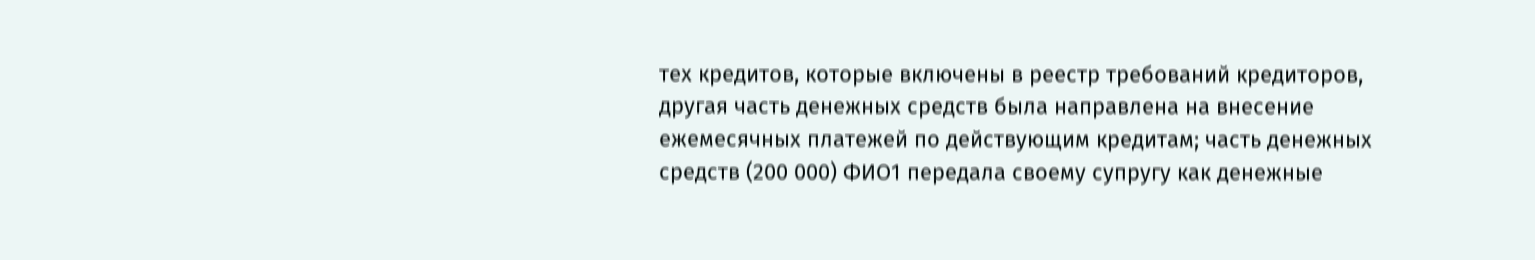тех кредитов, которые включены в реестр требований кредиторов, другая часть денежных средств была направлена на внесение ежемесячных платежей по действующим кредитам; часть денежных средств (200 000) ФИО1 передала своему супругу как денежные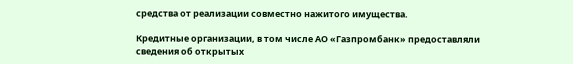средства от реализации совместно нажитого имущества.

Кредитные организации, в том числе АО «Газпромбанк» предоставляли сведения об открытых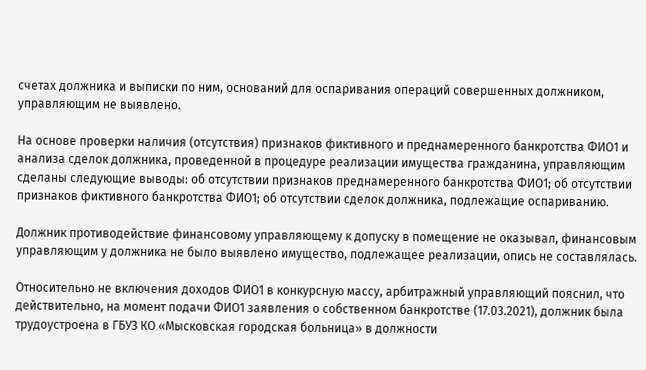счетах должника и выписки по ним, оснований для оспаривания операций совершенных должником, управляющим не выявлено.

На основе проверки наличия (отсутствия) признаков фиктивного и преднамеренного банкротства ФИО1 и анализа сделок должника, проведенной в процедуре реализации имущества гражданина, управляющим сделаны следующие выводы: об отсутствии признаков преднамеренного банкротства ФИО1; об отсутствии признаков фиктивного банкротства ФИО1; об отсутствии сделок должника, подлежащие оспариванию.

Должник противодействие финансовому управляющему к допуску в помещение не оказывал, финансовым управляющим у должника не было выявлено имущество, подлежащее реализации, опись не составлялась.

Относительно не включения доходов ФИО1 в конкурсную массу, арбитражный управляющий пояснил, что действительно, на момент подачи ФИО1 заявления о собственном банкротстве (17.03.2021), должник была трудоустроена в ГБУЗ КО «Мысковская городская больница» в должности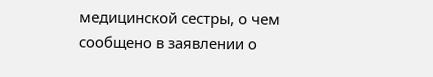медицинской сестры, о чем сообщено в заявлении о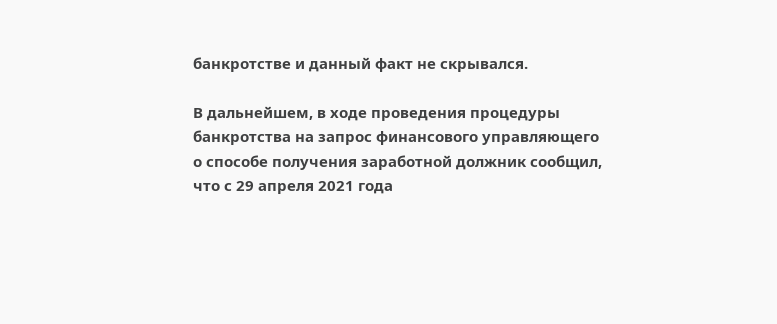банкротстве и данный факт не скрывался.

В дальнейшем, в ходе проведения процедуры банкротства на запрос финансового управляющего о способе получения заработной должник сообщил, что с 29 апреля 2021 года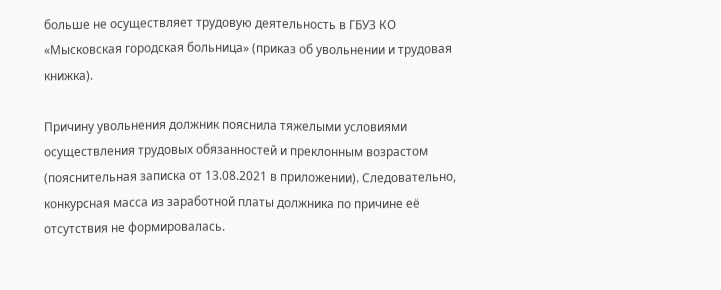больше не осуществляет трудовую деятельность в ГБУЗ КО «Мысковская городская больница» (приказ об увольнении и трудовая книжка).

Причину увольнения должник пояснила тяжелыми условиями осуществления трудовых обязанностей и преклонным возрастом (пояснительная записка от 13.08.2021 в приложении). Следовательно, конкурсная масса из заработной платы должника по причине её отсутствия не формировалась.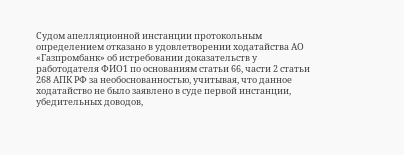Судом апелляционной инстанции протокольным определением отказано в удовлетворении ходатайства АО «Газпромбанк» об истребовании доказательств у работодателя ФИО1 по основаниям статьи 66, части 2 статьи 268 АПК РФ за необоснованностью, учитывая, что данное ходатайство не было заявлено в суде первой инстанции, убедительных доводов,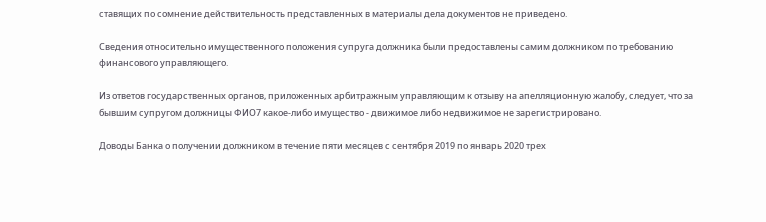ставящих по сомнение действительность представленных в материалы дела документов не приведено.

Сведения относительно имущественного положения супруга должника были предоставлены самим должником по требованию финансового управляющего.

Из ответов государственных органов, приложенных арбитражным управляющим к отзыву на апелляционную жалобу, следует, что за бывшим супругом должницы ФИО7 какое-либо имущество - движимое либо недвижимое не зарегистрировано.

Доводы Банка о получении должником в течение пяти месяцев с сентября 2019 по январь 2020 трех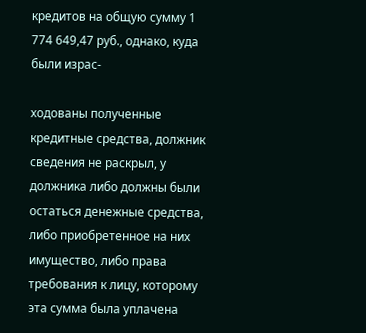кредитов на общую сумму 1 774 649,47 руб., однако, куда были израс-

ходованы полученные кредитные средства, должник сведения не раскрыл, у должника либо должны были остаться денежные средства, либо приобретенное на них имущество, либо права требования к лицу, которому эта сумма была уплачена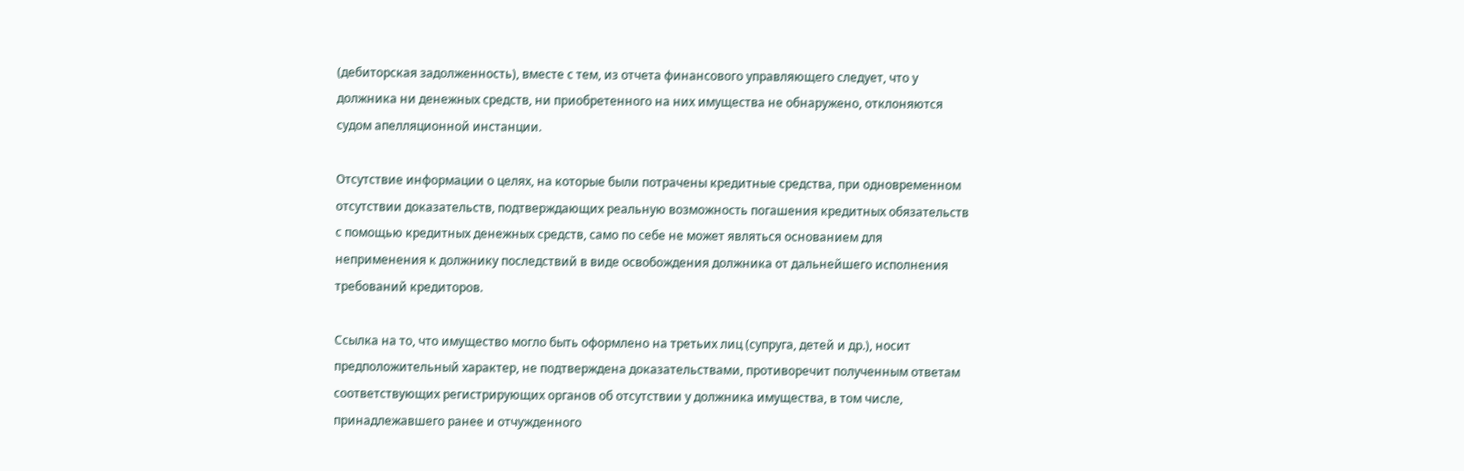(дебиторская задолженность), вместе с тем, из отчета финансового управляющего следует, что у должника ни денежных средств, ни приобретенного на них имущества не обнаружено, отклоняются судом апелляционной инстанции.

Отсутствие информации о целях, на которые были потрачены кредитные средства, при одновременном отсутствии доказательств, подтверждающих реальную возможность погашения кредитных обязательств с помощью кредитных денежных средств, само по себе не может являться основанием для неприменения к должнику последствий в виде освобождения должника от дальнейшего исполнения требований кредиторов.

Ссылка на то, что имущество могло быть оформлено на третьих лиц (супруга, детей и др.), носит предположительный характер, не подтверждена доказательствами, противоречит полученным ответам соответствующих регистрирующих органов об отсутствии у должника имущества, в том числе, принадлежавшего ранее и отчужденного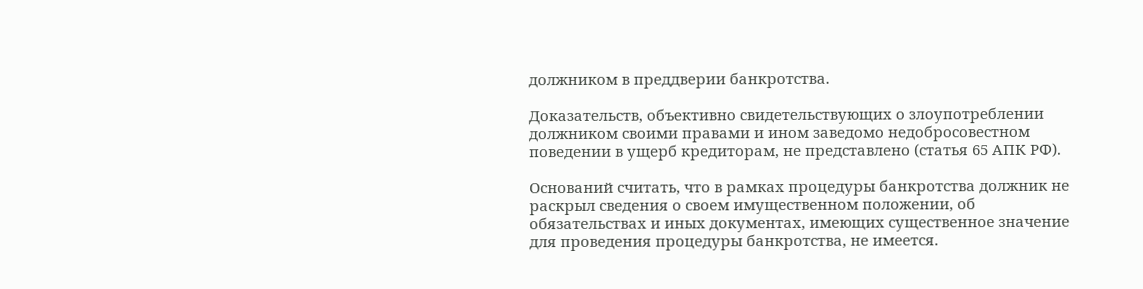должником в преддверии банкротства.

Доказательств, объективно свидетельствующих о злоупотреблении должником своими правами и ином заведомо недобросовестном поведении в ущерб кредиторам, не представлено (статья 65 АПК РФ).

Оснований считать, что в рамках процедуры банкротства должник не раскрыл сведения о своем имущественном положении, об обязательствах и иных документах, имеющих существенное значение для проведения процедуры банкротства, не имеется.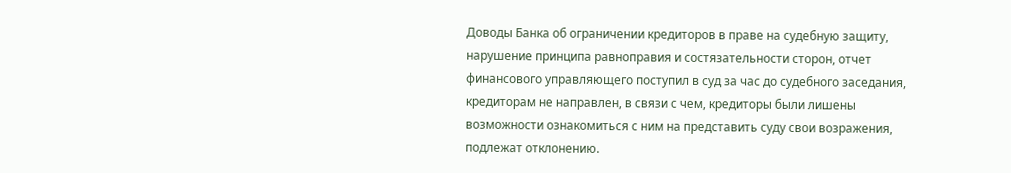Доводы Банка об ограничении кредиторов в праве на судебную защиту, нарушение принципа равноправия и состязательности сторон, отчет финансового управляющего поступил в суд за час до судебного заседания, кредиторам не направлен, в связи с чем, кредиторы были лишены возможности ознакомиться с ним на представить суду свои возражения, подлежат отклонению.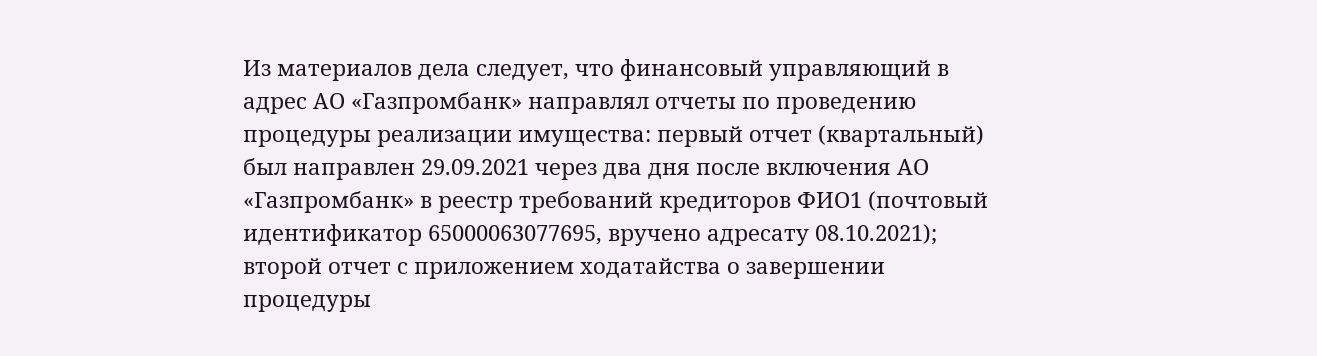Из материалов дела следует, что финансовый управляющий в адрес АО «Газпромбанк» направлял отчеты по проведению процедуры реализации имущества: первый отчет (квартальный) был направлен 29.09.2021 через два дня после включения АО «Газпромбанк» в реестр требований кредиторов ФИО1 (почтовый идентификатор 65000063077695, вручено адресату 08.10.2021); второй отчет с приложением ходатайства о завершении процедуры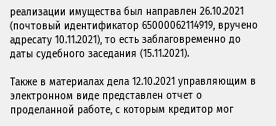реализации имущества был направлен 26.10.2021 (почтовый идентификатор 65000062114919, вручено адресату 10.11.2021), то есть заблаговременно до даты судебного заседания (15.11.2021).

Также в материалах дела 12.10.2021 управляющим в электронном виде представлен отчет о проделанной работе, с которым кредитор мог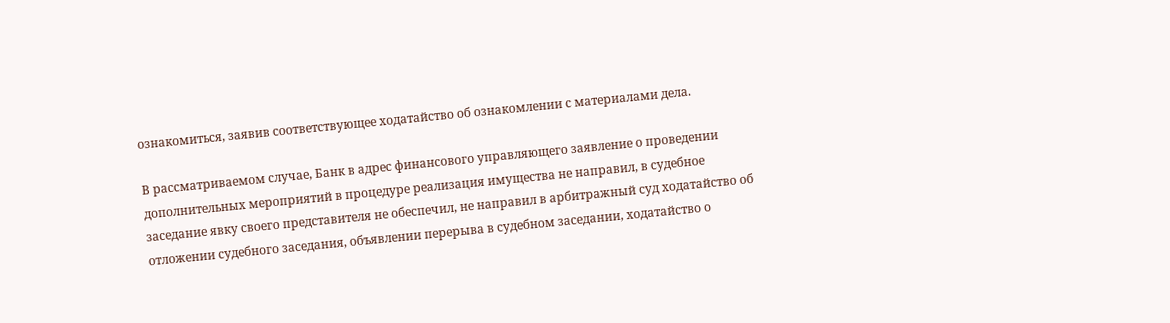ознакомиться, заявив соответствующее ходатайство об ознакомлении с материалами дела.

В рассматриваемом случае, Банк в адрес финансового управляющего заявление о проведении дополнительных мероприятий в процедуре реализация имущества не направил, в судебное заседание явку своего представителя не обеспечил, не направил в арбитражный суд ходатайство об отложении судебного заседания, объявлении перерыва в судебном заседании, ходатайство о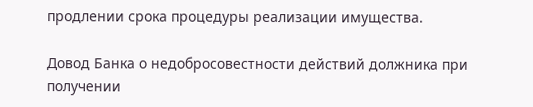продлении срока процедуры реализации имущества.

Довод Банка о недобросовестности действий должника при получении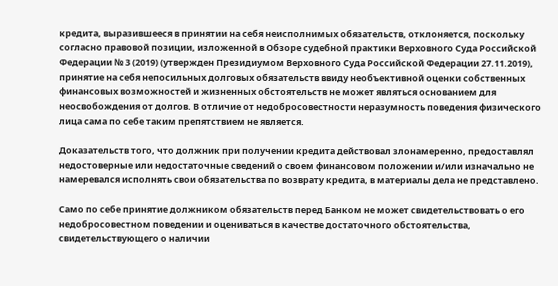кредита, выразившееся в принятии на себя неисполнимых обязательств, отклоняется, поскольку согласно правовой позиции, изложенной в Обзоре судебной практики Верховного Суда Российской Федерации № 3 (2019) (утвержден Президиумом Верховного Суда Российской Федерации 27.11.2019), принятие на себя непосильных долговых обязательств ввиду необъективной оценки собственных финансовых возможностей и жизненных обстоятельств не может являться основанием для неосвобождения от долгов. В отличие от недобросовестности неразумность поведения физического лица сама по себе таким препятствием не является.

Доказательств того, что должник при получении кредита действовал злонамеренно, предоставлял недостоверные или недостаточные сведений о своем финансовом положении и/или изначально не намеревался исполнять свои обязательства по возврату кредита, в материалы дела не представлено.

Само по себе принятие должником обязательств перед Банком не может свидетельствовать о его недобросовестном поведении и оцениваться в качестве достаточного обстоятельства, свидетельствующего о наличии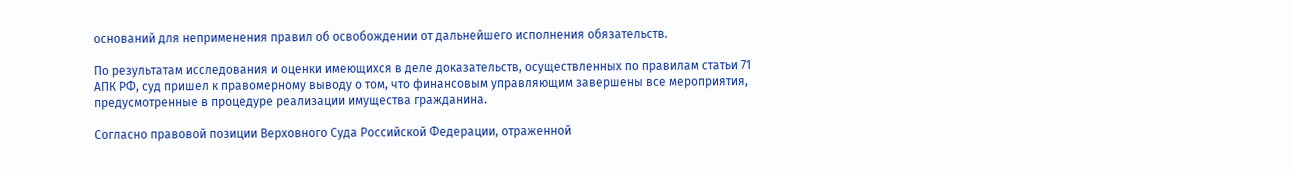оснований для неприменения правил об освобождении от дальнейшего исполнения обязательств.

По результатам исследования и оценки имеющихся в деле доказательств, осуществленных по правилам статьи 71 АПК РФ, суд пришел к правомерному выводу о том, что финансовым управляющим завершены все мероприятия, предусмотренные в процедуре реализации имущества гражданина.

Согласно правовой позиции Верховного Суда Российской Федерации, отраженной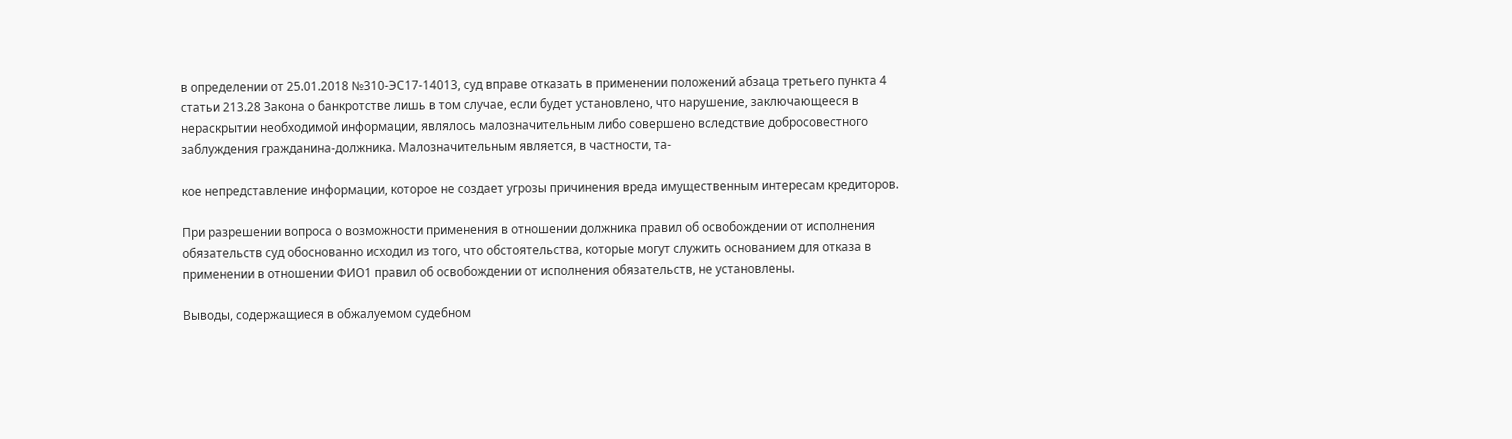в определении от 25.01.2018 №310-ЭС17-14013, суд вправе отказать в применении положений абзаца третьего пункта 4 статьи 213.28 Закона о банкротстве лишь в том случае, если будет установлено, что нарушение, заключающееся в нераскрытии необходимой информации, являлось малозначительным либо совершено вследствие добросовестного заблуждения гражданина-должника. Малозначительным является, в частности, та-

кое непредставление информации, которое не создает угрозы причинения вреда имущественным интересам кредиторов.

При разрешении вопроса о возможности применения в отношении должника правил об освобождении от исполнения обязательств суд обоснованно исходил из того, что обстоятельства, которые могут служить основанием для отказа в применении в отношении ФИО1 правил об освобождении от исполнения обязательств, не установлены.

Выводы, содержащиеся в обжалуемом судебном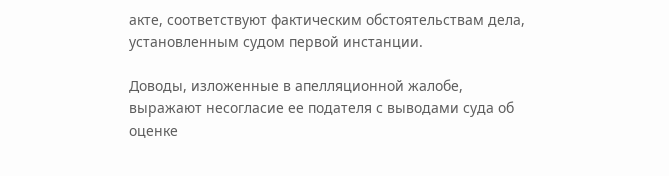акте, соответствуют фактическим обстоятельствам дела, установленным судом первой инстанции.

Доводы, изложенные в апелляционной жалобе, выражают несогласие ее подателя с выводами суда об оценке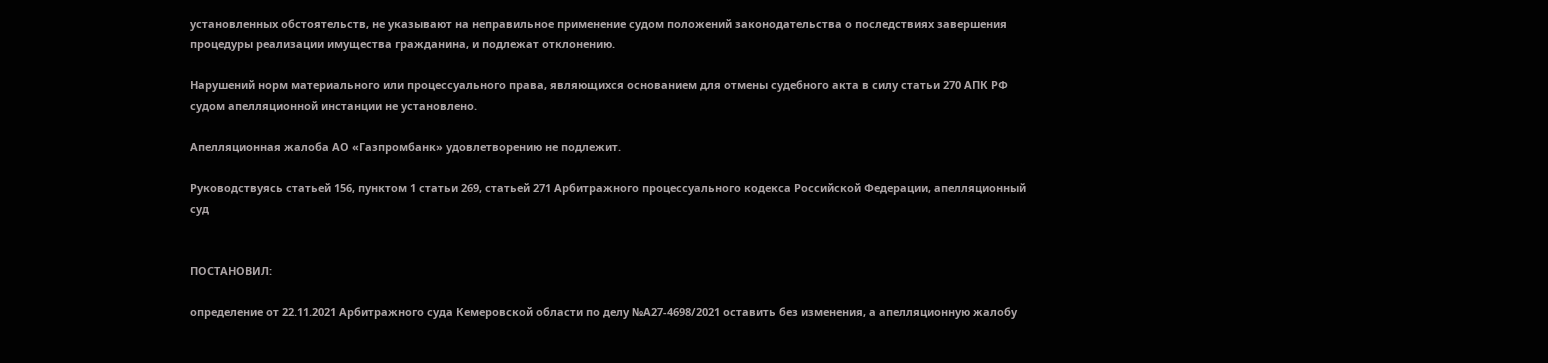установленных обстоятельств, не указывают на неправильное применение судом положений законодательства о последствиях завершения процедуры реализации имущества гражданина, и подлежат отклонению.

Нарушений норм материального или процессуального права, являющихся основанием для отмены судебного акта в силу статьи 270 АПК РФ судом апелляционной инстанции не установлено.

Апелляционная жалоба АО «Газпромбанк» удовлетворению не подлежит.

Руководствуясь статьей 156, пунктом 1 статьи 269, статьей 271 Арбитражного процессуального кодекса Российской Федерации, апелляционный суд


ПОСТАНОВИЛ:

определение от 22.11.2021 Арбитражного суда Кемеровской области по делу №А27-4698/2021 оставить без изменения, а апелляционную жалобу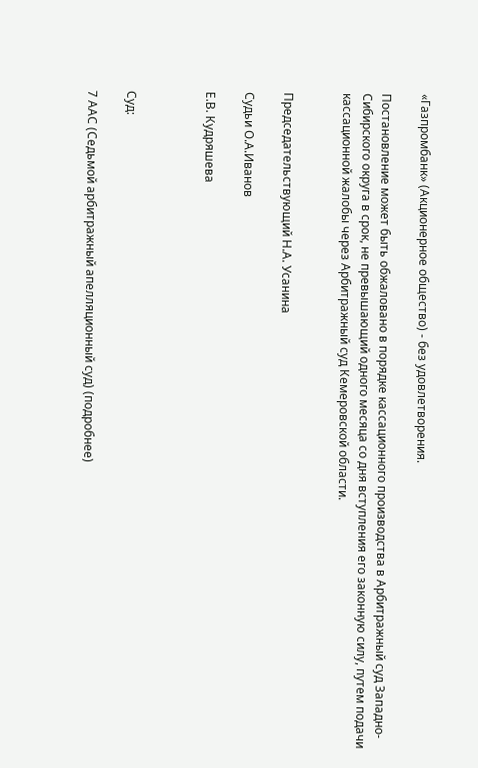«Газпромбанк» (Акционерное общество) - без удовлетворения.

Постановление может быть обжаловано в порядке кассационного производства в Арбитражный суд Западно-Сибирского округа в срок, не превышающий одного месяца со дня вступления его законную силу, путем подачи кассационной жалобы через Арбитражный суд Кемеровской области.


Председательствующий Н.А. Усанина

Судьи О.А.Иванов

Е.В. Кудряшева



Суд:

7 ААС (Седьмой арбитражный апелляционный суд) (подробнее)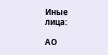Иные лица:

АО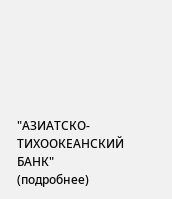"АЗИАТСКО-ТИХООКЕАНСКИЙ БАНК" (подробнее)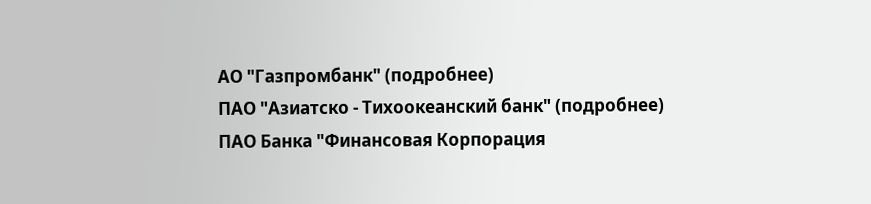АО "Газпромбанк" (подробнее)
ПАО "Азиатско - Тихоокеанский банк" (подробнее)
ПАО Банка "Финансовая Корпорация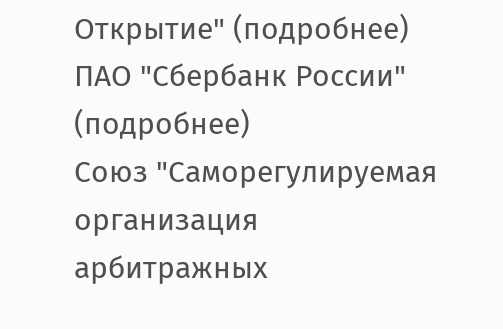Открытие" (подробнее)
ПАО "Сбербанк России" (подробнее)
Союз "Саморегулируемая организация арбитражных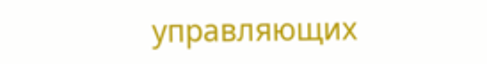управляющих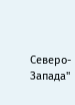Северо-Запада"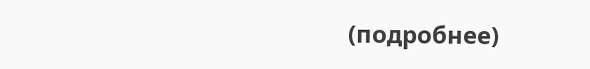(подробнее)